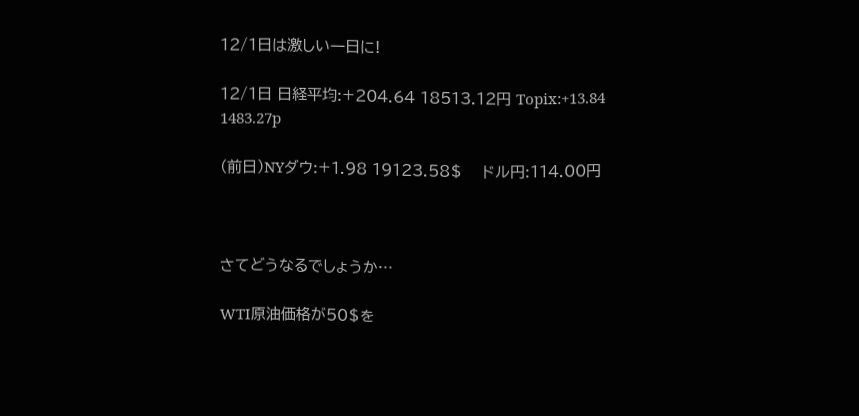12/1日は激しい一日に!

12/1日 日経平均:+204.64 18513.12円 Topix:+13.84 1483.27p

(前日)NYダウ:+1.98 19123.58$    ドル円:114.00円



さてどうなるでしょうか…

WTI原油価格が50$を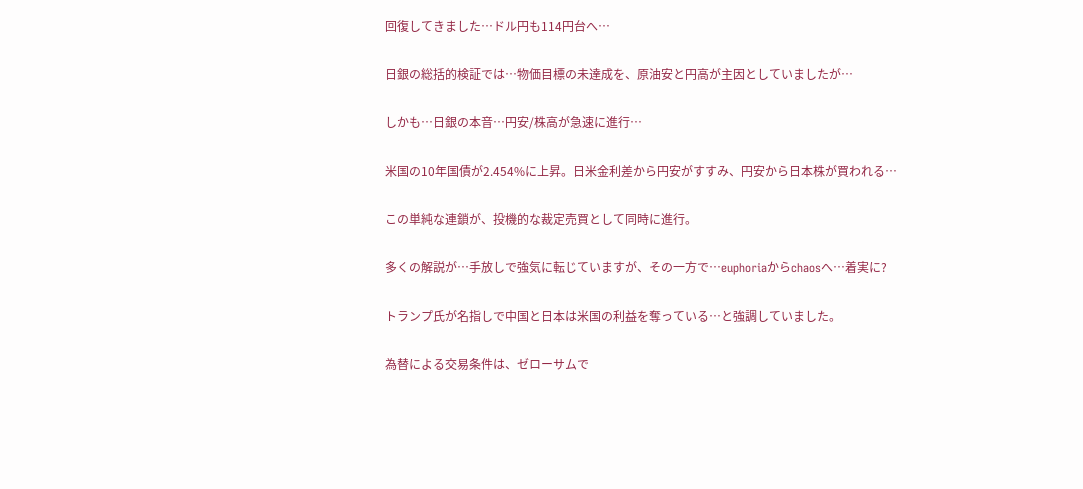回復してきました…ドル円も114円台へ…

日銀の総括的検証では…物価目標の未達成を、原油安と円高が主因としていましたが…

しかも…日銀の本音…円安/株高が急速に進行…

米国の10年国債が2.454%に上昇。日米金利差から円安がすすみ、円安から日本株が買われる…

この単純な連鎖が、投機的な裁定売買として同時に進行。

多くの解説が…手放しで強気に転じていますが、その一方で…euphoriaからchaosへ…着実に?

トランプ氏が名指しで中国と日本は米国の利益を奪っている…と強調していました。

為替による交易条件は、ゼローサムで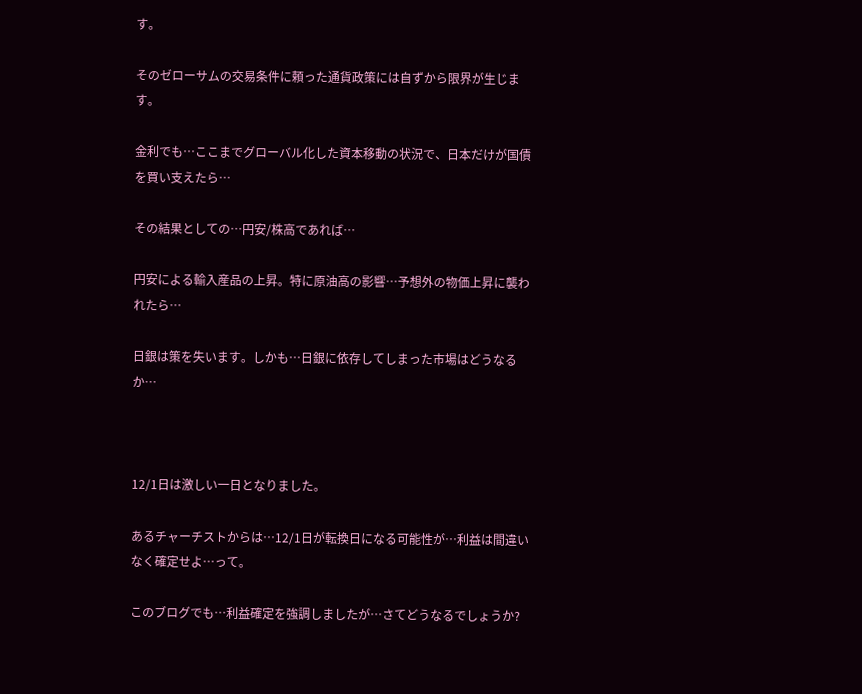す。

そのゼローサムの交易条件に頼った通貨政策には自ずから限界が生じます。

金利でも…ここまでグローバル化した資本移動の状況で、日本だけが国債を買い支えたら…

その結果としての…円安/株高であれば…

円安による輸入産品の上昇。特に原油高の影響…予想外の物価上昇に襲われたら…

日銀は策を失います。しかも…日銀に依存してしまった市場はどうなるか…



12/1日は激しい一日となりました。

あるチャーチストからは…12/1日が転換日になる可能性が…利益は間違いなく確定せよ…って。

このブログでも…利益確定を強調しましたが…さてどうなるでしょうか?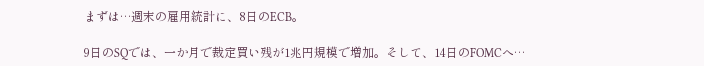まずは…週末の雇用統計に、8日のECB。

9日のSQでは、一か月で裁定買い残が1兆円規模で増加。そして、14日のFOMCへ…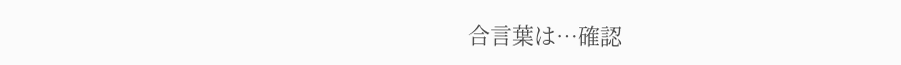合言葉は…確認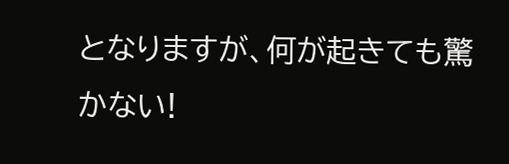となりますが、何が起きても驚かない!